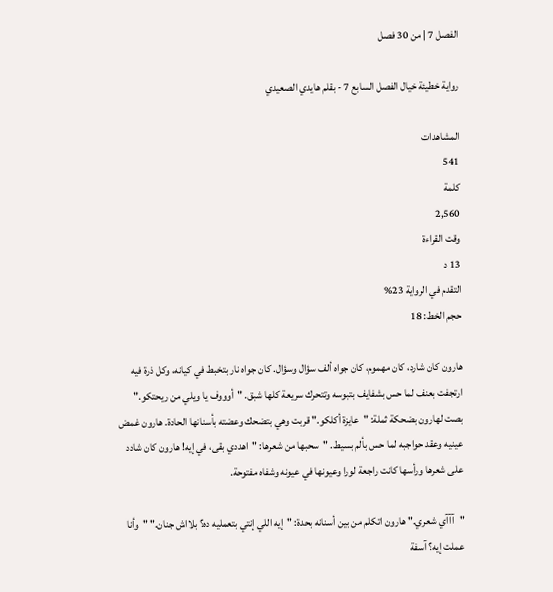الفصل 7 | من 30 فصل

رواية خطيئة خيال الفصل السابع 7 - بقلم هايدي الصعيدي

المشاهدات
541
كلمة
2,560
وقت القراءة
13 د
التقدم في الرواية 23%
حجم الخط: 18

هارون كان شارد، كان مهموم، كان جواه ألف سؤال وسؤال. كان جواه نار بتخبط في كيانه، وكل ذرة فيه ارتجفت بعنف لما حس بشفايف بتبوسه وتتحرك سريعة كلها شبق. "أوووف يا ويلي من ريحتكو." بصت لهارون بضحكة ثملة: "عايزة أكلكو." قربت وهي بتضحك وعضته بأسنانها الحادة. هارون غمض عينيه وعقد حواجبه لما حس بألم بسيط. "سحبها من شعرها: "اهددي بقى، في إيه! هارون كان شادد على شعرها ورأسها كانت راجعة لورا وعيونها في عيونه وشفاه مفتوحة.

"آآآي شعري." هارون اتكلم من بين أسنانه بحدة: "إيه اللي إنتي بتعمليه ده؟ بلااش جنان." "وأنا عملت إيه؟ آسفة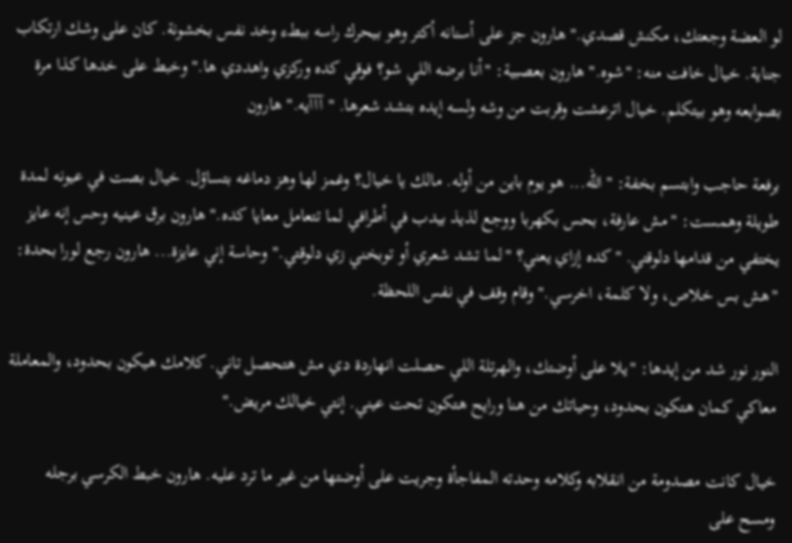لو العضة وجعتك، مكنش قصدي." هارون جز على أسنانه أكتر وهو بيحرك راسه ببطء وخد نفس بخشونة. كان على وشك ارتكاب جناية. خيال خافت منه: "شوه." هارون بعصبية: "أنا برضه اللي شو؟ فوقي كده وركزي واهددي ها." وخبط على خدها كذا مرة بصوابعه وهو بيتكلم. خيال اترعشت وقربت من وشه ولسه إيده بتشد شعرها. "آآآيه." هارون

برفعة حاجب وابتسم بخفة: "الله... هو يوم باين من أوله. مالك يا خيال؟ وغمز لها وهز دماغه بتساؤل. خيال بصت في عيونه لمدة طويلة وهمست: "مش عارفة، بحس بكهربا ووجع لذيذ بيدب في أطرافي لما تتعامل معايا كده." هارون برق عينيه وحس إنه عايز يختفي من قدامها دلوقتي. "كده إزاي يعني؟ "لما تشد شعري أو توبخني زي دلوقتي." وحاسة إني عايزة... هارون رجع لورا بحدة: "هش بس خلاص، ولا كلمة، اخرسي." وقام وقف في نفس اللحظة.

النور نور شد من إيدها: "يلا على أوضتك، والهرتلة اللي حصلت انهاردة دي مش هتحصل تاني. كلامك هيكون بحدود، والمعاملة معاكي كمان هتكون بحدود، وحياتك من هنا ورايح هتكون تحت عيني. إنتي خيالك مريض."

خيال كانت مصدومة من انقلابه وكلامه وحدته المفاجأة وجريت على أوضتها من غير ما ترد عليه. هارون خبط الكرسي برجله ومسح على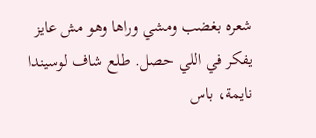شعره بغضب ومشي وراها وهو مش عايز يفكر في اللي حصل. طلع شاف لوسيندا نايمة، باس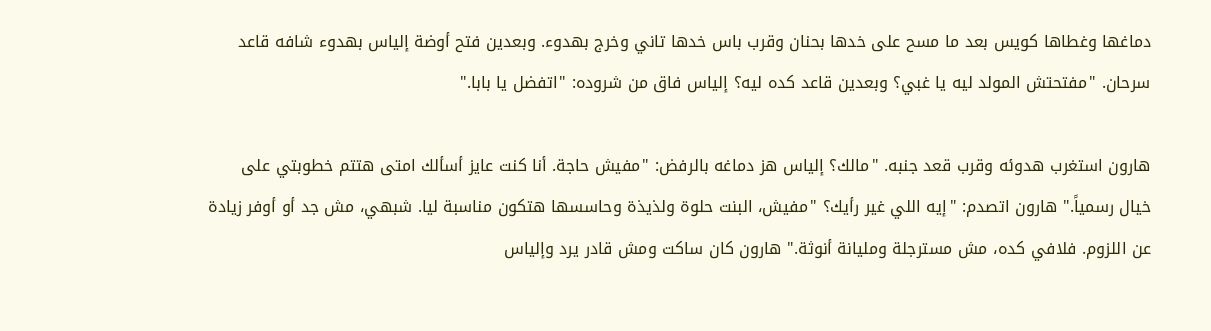دماغها وغطاها كويس بعد ما مسح على خدها بحنان وقرب باس خدها تاني وخرج بهدوء. وبعدين فتح أوضة إلياس بهدوء شافه قاعد سرحان. "مفتحتش المولد ليه يا غبي؟ وبعدين قاعد كده ليه؟ إلياس فاق من شروده: "اتفضل يا بابا."

هارون استغرب هدوئه وقرب قعد جنبه. "مالك؟ إلياس هز دماغه بالرفض: "مفيش حاجة. أنا كنت عايز أسألك امتى هتتم خطوبتي على خيال رسمياً." هارون اتصدم: "إيه اللي غير رأيك؟ "مفيش، البنت حلوة ولذيذة وحاسسها هتكون مناسبة ليا. شبهي، مش جد أو أوفر زيادة عن اللزوم. فلافي كده، مش مسترجلة ومليانة أنوثة." هارون كان ساكت ومش قادر يرد وإلياس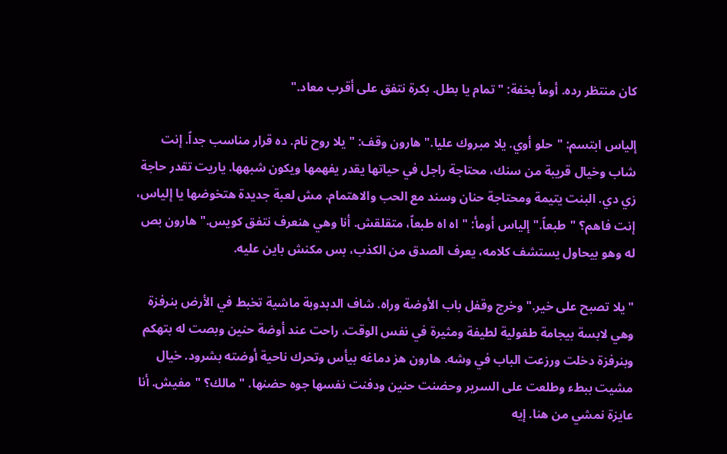كان منتظر رده. أومأ بخفة: "تمام يا بطل. بكرة نتفق على أقرب معاد."

إلياس ابتسم: "حلو أوي. يلا مبروك عليا." هارون وقف: "يلا روح نام. ده قرار مناسب جداً. إنت شاب وخيال قريبة من سنك، محتاجة راجل في حياتها يقدر يفهمها ويكون شبهها. ياريت تقدر حاجة زي دي. البنت يتيمة ومحتاجة حنان وسند مع الحب والاهتمام. مش لعبة جديدة هتخوضها يا إلياس، إنت فاهم؟ "طبعاً." إلياس أومأ: "اه اه طبعاً، متقلقش. أنا وهي هنعرف نتفق كويس." هارون بص له وهو بيحاول يستشف كلامه، يعرف الصدق من الكذب، بس مكنش باين عليه.

"يلا تصبح على خير." وخرج وقفل باب الأوضة وراه. شاف الدبدوبة ماشية تخبط في الأرض بنرفزة وهي لابسة بيجامة طفولية لطيفة ومثيرة في نفس الوقت. راحت عند أوضة حنين وبصت له بتهكم وبنرفزة دخلت ورزعت الباب في وشه. هارون هز دماغه بيأس وتحرك ناحية أوضته بشرود. خيال مشيت ببطء وطلعت على السرير وحضنت حنين ودفنت نفسها جوه حضنها. "مالك؟ "مفيش. أنا عايزة نمشي من هنا. إيه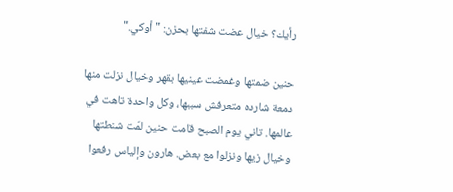رأيك؟ خيال عضت شفتها بحزن: "أوكي."

حنين ضمتها وغمضت عينيها بقهر وخيال نزلت منها دمعة شارده متعرفش سببها، وكل واحدة تاهت في عالمها. تاني يوم الصبح قامت حنين لمّت شنطتها وخيال زيها ونزلوا مع بعض. هارون وإلياس رفعوا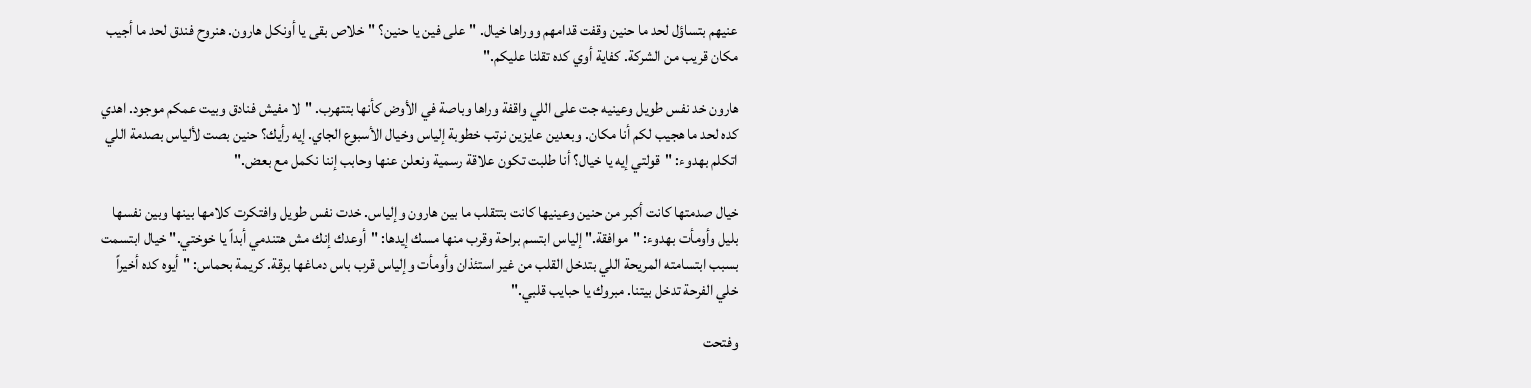عنيهم بتساؤل لحد ما حنين وقفت قدامهم ووراها خيال. "على فين يا حنين؟ "خلاص بقى يا أونكل هارون. هنروح فندق لحد ما أجيب مكان قريب من الشركة. كفاية أوي كده تقلنا عليكم."

هارون خد نفس طويل وعينيه جت على اللي واقفة وراها وباصة في الأوض كأنها بتتهرب. "لا مفيش فنادق وبيت عمكم موجود. اهدي كده لحد ما هجيب لكم أنا مكان. وبعدين عايزين نرتب خطوبة إلياس وخيال الأسبوع الجاي. إيه رأيك؟ حنين بصت لألياس بصدمة اللي اتكلم بهدوء: "قولتي إيه يا خيال؟ أنا طلبت تكون علاقة رسمية ونعلن عنها وحابب إننا نكمل مع بعض."

خيال صدمتها كانت أكبر من حنين وعينيها كانت بتتقلب ما بين هارون وإلياس. خدت نفس طويل وافتكرت كلامها بينها وبين نفسها بليل وأومأت بهدوء: "موافقة." إلياس ابتسم براحة وقرب منها مسك إيدها: "أوعدك إنك مش هتندمي أبداً يا خوختي." خيال ابتسمت بسبب ابتسامته المريحة اللي بتدخل القلب من غير استئذان وأومأت وإلياس قرب باس دماغها برقة. كريمة بحماس: "أيوه كده أخيراً خلي الفرحة تدخل بيتنا. مبروك يا حبايب قلبي."

وفتحت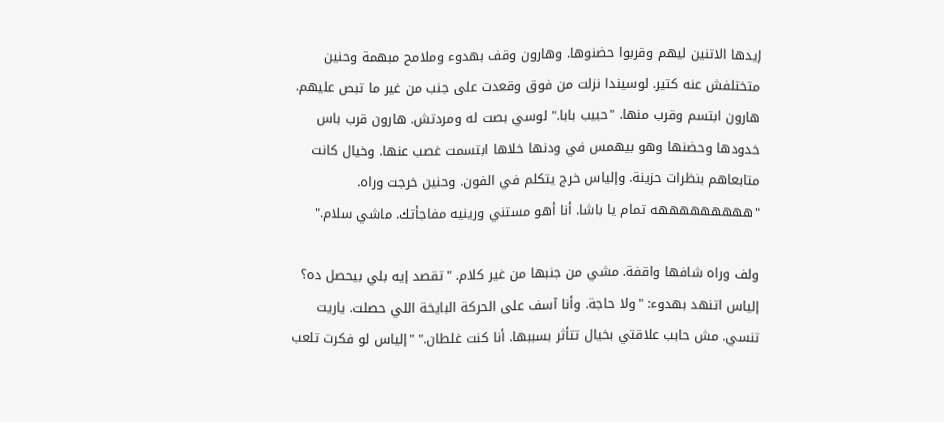إيدها الاتنين ليهم وقربوا حضنوها. وهارون وقف بهدوء وملامح مبهمة وحنين متختلفش عنه كتير. لوسيندا نزلت من فوق وقعدت على جنب من غير ما تبص عليهم. هارون ابتسم وقرب منها. "حبيب بابا." لوسي بصت له ومردتش. هارون قرب باس خدودها وحضنها وهو بيهمس في ودنها خلاها ابتسمت غصب عنها. وخيال كانت متابعاهم بنظرات حزينة. وإلياس خرج يتكلم في الفون. وحنين خرجت وراه. "هههههههههه تمام يا باشا. أنا أهو مستني ورينيه مفاجأتك. ماشي سلام."

ولف وراه شافها واقفة. مشي من جنبها من غير كلام. "تقصد إيه بلي بيحصل ده؟ إلياس اتنهد بهدوء: "ولا حاجة. وأنا آسف على الحركة البايخة اللي حصلت. ياريت تنسي. مش حابب علاقتي بخيال تتأثر بسببها. أنا كنت غلطان." "إلياس لو فكرت تلعب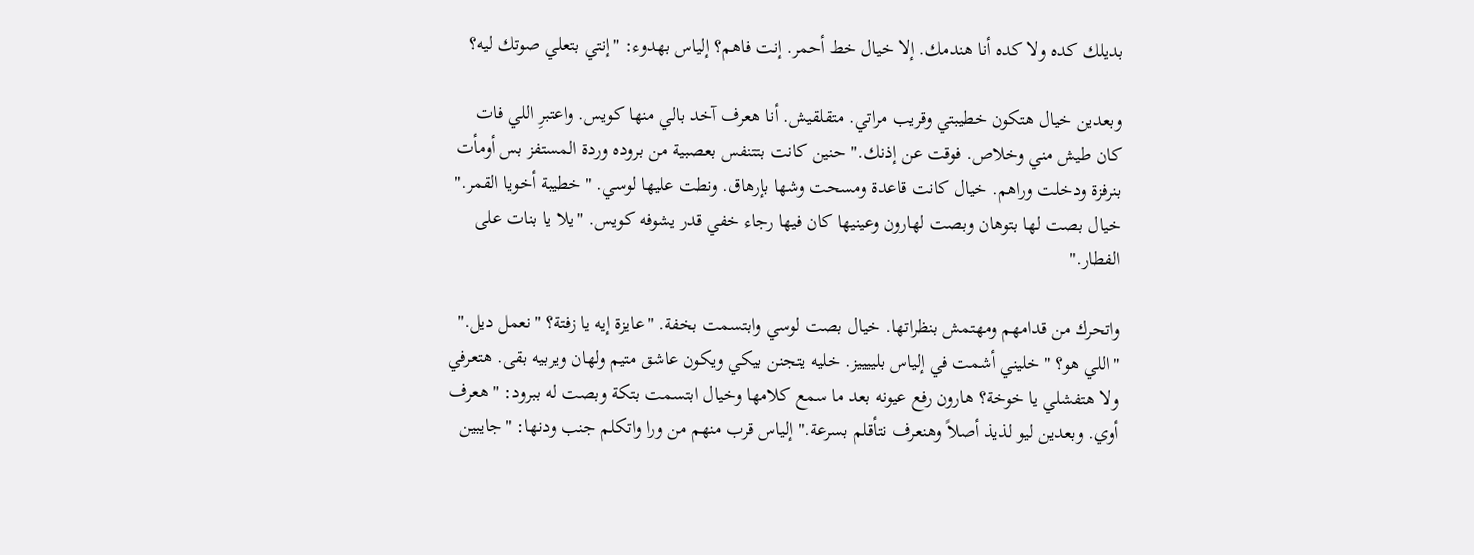بديلك كده ولا كده أنا هندمك. إلا خيال خط أحمر. إنت فاهم؟ إلياس بهدوء: "إنتي بتعلي صوتك ليه؟

وبعدين خيال هتكون خطيبتي وقريب مراتي. متقلقيش. أنا هعرف آخد بالي منها كويس. واعتبرِ اللي فات كان طيش مني وخلاص. فوقت عن إذنك." حنين كانت بتتنفس بعصبية من بروده وردة المستفز بس أومأت بنرفزة ودخلت وراهم. خيال كانت قاعدة ومسحت وشها بإرهاق. ونطت عليها لوسي. "خطيبة أخويا القمر." خيال بصت لها بتوهان وبصت لهارون وعينيها كان فيها رجاء خفي قدر يشوفه كويس. "يلا يا بنات على الفطار."

واتحرك من قدامهم ومهتمش بنظراتها. خيال بصت لوسي وابتسمت بخفة. "عايزة إيه يا زفتة؟ "نعمل ديل." "اللي هو؟ "خليني أشمت في إلياس بلييييز. خليه يتجنن بيكي ويكون عاشق متيم ولهان ويربيه بقى. هتعرفي ولا هتفشلي يا خوخة؟ هارون رفع عيونه بعد ما سمع كلامها وخيال ابتسمت بتكة وبصت له ببرود: "هعرف أوي. وبعدين ليو لذيذ أصلاً وهنعرف نتأقلم بسرعة." إلياس قرب منهم من ورا واتكلم جنب ودنها: "جايبين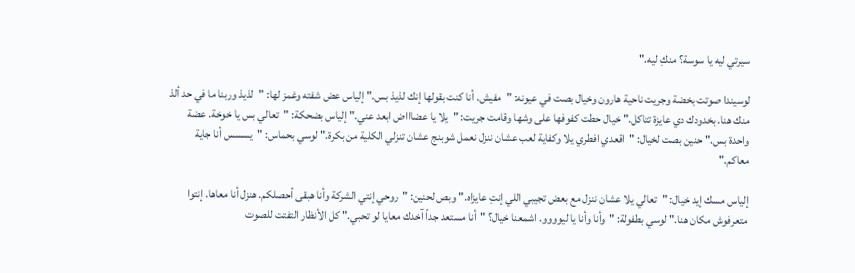سيرتي ليه يا سوسة؟ منكِ ليه."

لوسيندا صوتت بخضة وجريت ناحية هارون وخيال بصت في عيونه: "مفيش. أنا كنت بقولها إنك لذيذ بس." إلياس عض شفته وغمز لها: "لذيذ وربنا ما في حد ألذ منك هنا. بخدودك دي عايزة تتاكل." خيال حطت كفوفها على وشها وقامت جريت: "يلا يا عضاااض ابعد عني." إلياس بضحكة: "تعالي بس يا خوخة. عضة واحدة بس." حنين بصت لخيال: "اقعدي افطري يلا وكفاية لعب عشان ننزل نعمل شوبنج عشان تنزلي الكلية من بكرة." لوسي بحماس: "يسسس أنا جاية معاكم."

إلياس مسك إيد خيال: "تعالي يلا عشان ننزل مع بعض تجيبي اللي إنتِ عايزاه." وبص لحنين: "روحي إنتي الشركة وأنا هبقى أحصلكم. هنزل أنا معاها. إنتوا متعرفوش مكان هنا." لوسي بطفولة: "وأنا وأنا يا ليوووو. اشمعنا خيال؟ "أنا مستعد جداً آخدك معايا لو تحبي." كل الأنظار التفتت للصوت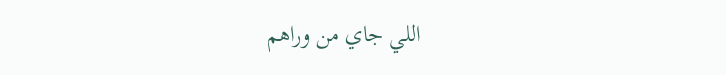اللي جاي من وراهم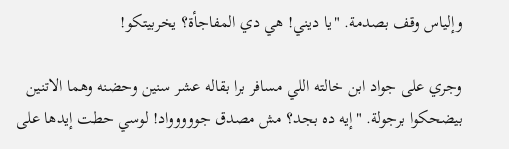وإلياس وقف بصدمة. "يا ديني! هي دي المفاجأة؟ يخربيتكو!

وجري على جواد ابن خالته اللي مسافر برا بقاله عشر سنين وحضنه وهما الاتنين بيضحكوا برجولة. "إيه ده بجد؟ مش مصدق جووووواد! لوسي حطت إيدها على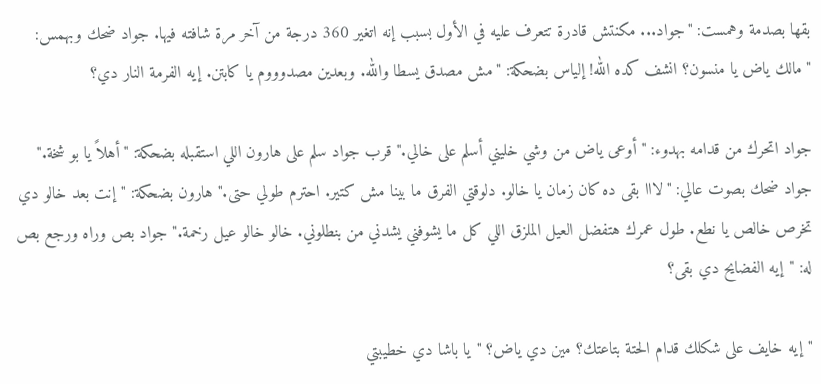بقها بصدمة وهمست: "جواد... مكنتش قادرة تتعرف عليه في الأول بسبب إنه اتغير 360 درجة من آخر مرة شافته فيها. جواد ضحك وبهمس: "مالك ياض يا منسون؟ انشف كده الله! إلياس بضحكة: "مش مصدق يسطا والله. وبعدين مصدوووم يا كابتن. إيه الفرمة النار دي؟

جواد اتحرك من قدامه بهدوء: "أوعى ياض من وشي خليني أسلم على خالي." قرب جواد سلم على هارون اللي استقبله بضحكة: "أهلاً يا بو شخة." جواد ضحك بصوت عالي: "لااا بقى ده كان زمان يا خالو. دلوقتي الفرق ما بينا مش كتير. احترم طولي حتى." هارون بضحكة: "إنت بعد خالو دي تخرص خالص يا نطع. طول عمرك هتفضل العيل الملزق اللي كل ما يشوفني يشدني من بنطلوني. خالو خالو عيل رخمة." جواد بص وراه ورجع بص له: "إيه الفضايح دي بقى؟

"إيه خايف على شكلك قدام الحتة بتاعتك؟ مين دي ياض؟ "يا باشا دي خطيبتي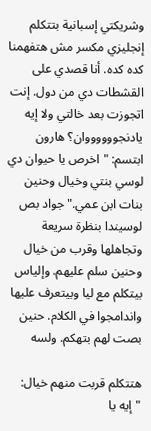وشريكتي إسبانية بتتكلم إنجليزي مكسر مش هتفهمنا كده كده. أنا قصدي على القشطات دي من دول. إنت اتجوزت بعد خالتي ولا إيه يادنجووووووان؟ هارون ابتسم: "اخرص يا حيوان دي لوسي بنتي وخيال وحنين بنات ابن عمي." جواد بص لوسيندا بنظرة سريعة وتجاهلها وقرب من خيال وحنين سلم عليهم. وإلياس بيتكلم مع ليا وبيتعرف عليها واندامجوا في الكلام. حنين بصت لهم بتهكم. ولسه

هتتكلم قربت منهم خيال: "إيه يا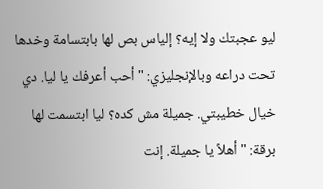ليو عجبتك ولا إيه؟ إلياس بص لها بابتسامة وخدها تحت دراعه وبالإنجليزي: "أحب أعرفك يا ليا. دي خيال خطيبتي. جميلة مش كده؟ ليا ابتسمت لها برقة: "أهلاً يا جميلة. إنت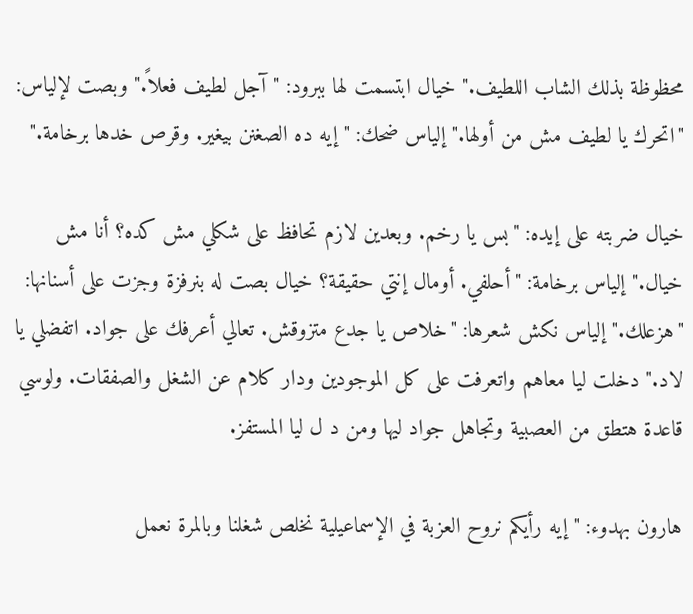محظوظة بذلك الشاب اللطيف." خيال ابتسمت لها ببرود: "آجل لطيف فعلاً." وبصت لإلياس: "اتحرك يا لطيف مش من أولها." إلياس ضحك: "إيه ده الصغنن بيغير. وقرص خدها برخامة."

خيال ضربته على إيده: "بس يا رخم. وبعدين لازم تحافظ على شكلي مش كده؟ أنا مش خيال." إلياس برخامة: "أحلفي. أومال إنتي حقيقة؟ خيال بصت له بنرفزة وجزت على أسنانها: "هزعلك." إلياس نكش شعرها: "خلاص يا جدع متزوقش. تعالي أعرفك على جواد. اتفضلي يا لاد." دخلت ليا معاهم واتعرفت على كل الموجودين ودار كلام عن الشغل والصفقات. ولوسي قاعدة هتطق من العصبية وتجاهل جواد ليها ومن د ل ليا المستفز.

هارون بهدوء: "إيه رأيكم نروح العزبة في الإسماعيلية نخلص شغلنا وبالمرة نعمل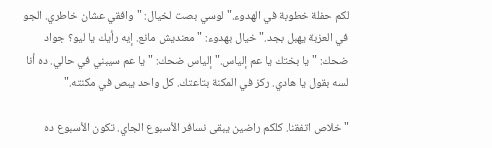لكم حفلة خطوبة في الهدوء." لوسي بصت لخيال: "وافقي عشان خاطري. الجو في العزبة يهبل بجد." خيال بهدوء: "معنديش مانع. إيه رأيك يا ليو؟ جواد ضحك: "يا بختك يا عم إلياس." إلياس ضحك: "يا عم سيبني في حالي. ده أنا لسه بقول يا هادي. ركز في المكنة بتاعتك. كل واحد يبص في مكنته."

"خلاص اتفقنا. كلكم راضين يبقى نسافر الأسبوع الجاي. تكون الأسبوع ده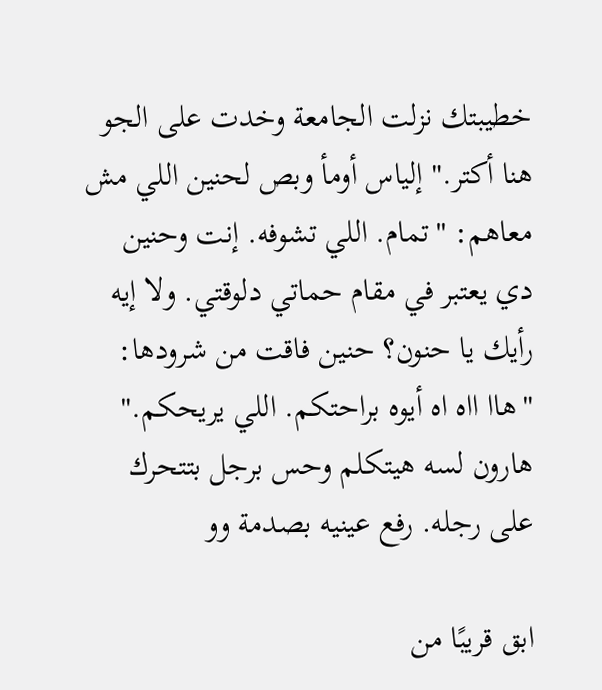خطيبتك نزلت الجامعة وخدت على الجو هنا أكتر." إلياس أومأ وبص لحنين اللي مش معاهم: "تمام. اللي تشوفه. إنت وحنين دي يعتبر في مقام حماتي دلوقتي. ولا إيه رأيك يا حنون؟ حنين فاقت من شرودها: "هاا ااه اه أيوه براحتكم. اللي يريحكم." هارون لسه هيتكلم وحس برجل بتتحرك على رجله. رفع عينيه بصدمة وو

ابق قريبًا من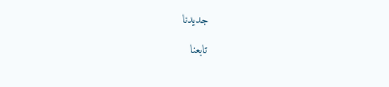جديدنا

تابعنا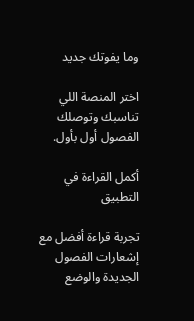وما يفوتك جديد

اختر المنصة اللي تناسبك وتوصلك الفصول أول بأول.

أكمل القراءة في التطبيق

تجربة قراءة أفضل مع إشعارات الفصول الجديدة والوضع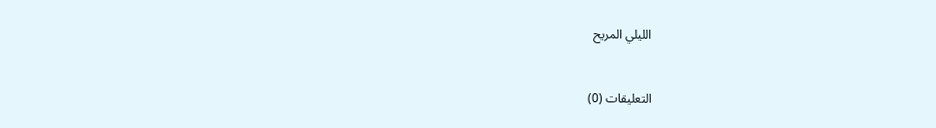الليلي المريح



التعليقات (0)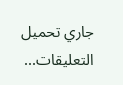جاري تحميل التعليقات...